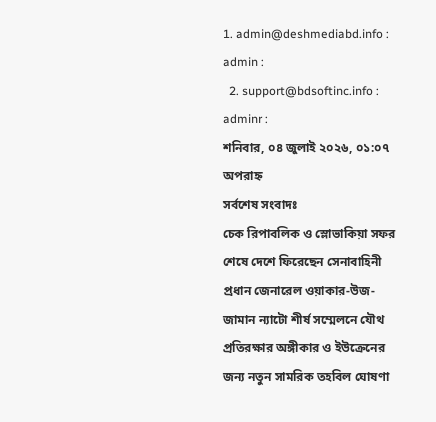1. admin@deshmediabd.info : admin :
  2. support@bdsoftinc.info : adminr :
শনিবার, ০৪ জুলাই ২০২৬, ০১:০৭ অপরাহ্ন
সর্বশেষ সংবাদঃ
চেক রিপাবলিক ও স্লোভাকিয়া সফর শেষে দেশে ফিরেছেন সেনাবাহিনী প্রধান জেনারেল ওয়াকার-উজ-জামান ন্যাটো শীর্ষ সম্মেলনে যৌথ প্রতিরক্ষার অঙ্গীকার ও ইউক্রেনের জন্য নতুন সামরিক তহবিল ঘোষণা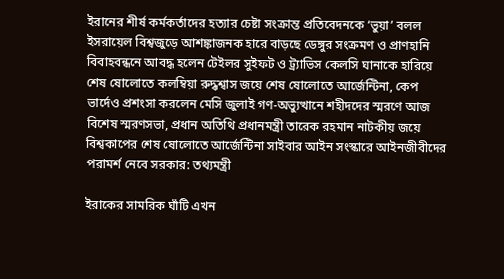ইরানের শীর্ষ কর্মকর্তাদের হত্যার চেষ্টা সংক্রান্ত প্রতিবেদনকে ‘ভুয়া’ বলল ইসরায়েল বিশ্বজুড়ে আশঙ্কাজনক হারে বাড়ছে ডেঙ্গুর সংক্রমণ ও প্রাণহানি বিবাহবন্ধনে আবদ্ধ হলেন টেইলর সুইফট ও ট্র্যাভিস কেলসি ঘানাকে হারিয়ে শেষ ষোলোতে কলম্বিয়া রুদ্ধশ্বাস জয়ে শেষ ষোলোতে আর্জেন্টিনা, কেপ ভার্দেও প্রশংসা করলেন মেসি জুলাই গণ-অভ্যুত্থানে শহীদদের স্মরণে আজ বিশেষ স্মরণসভা, প্রধান অতিথি প্রধানমন্ত্রী তারেক রহমান নাটকীয় জয়ে বিশ্বকাপের শেষ ষোলোতে আর্জেন্টিনা সাইবার আইন সংস্কারে আইনজীবীদের পরামর্শ নেবে সরকার: তথ্যমন্ত্রী

ইরাকের সামরিক ঘাঁটি এখন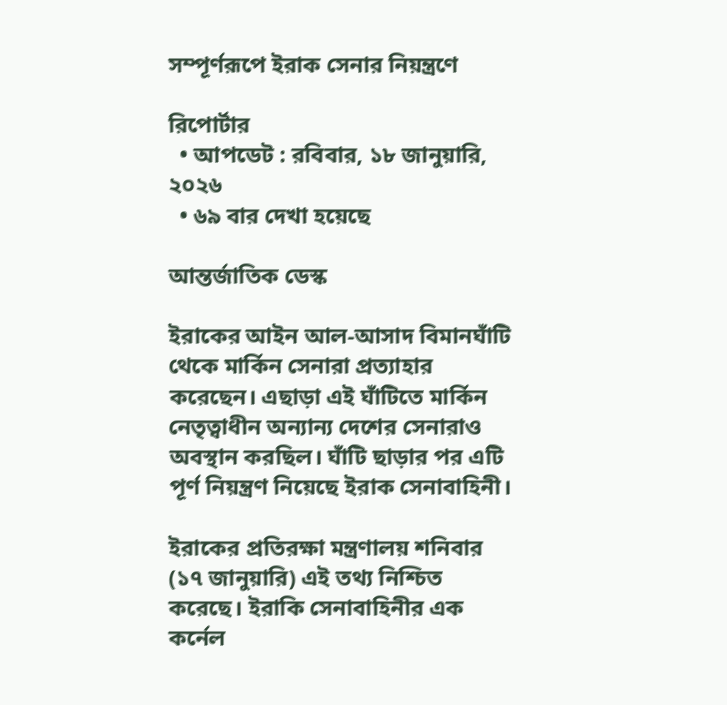সম্পূর্ণরূপে ইরাক সেনার নিয়ন্ত্রণে

রিপোর্টার
  • আপডেট : রবিবার, ১৮ জানুয়ারি, ২০২৬
  • ৬৯ বার দেখা হয়েছে

আন্তর্জাতিক ডেস্ক

ইরাকের আইন আল-আসাদ বিমানঘাঁটি থেকে মার্কিন সেনারা প্রত্যাহার করেছেন। এছাড়া এই ঘাঁটিতে মার্কিন নেতৃত্বাধীন অন্যান্য দেশের সেনারাও অবস্থান করছিল। ঘাঁটি ছাড়ার পর এটি পূর্ণ নিয়ন্ত্রণ নিয়েছে ইরাক সেনাবাহিনী।

ইরাকের প্রতিরক্ষা মন্ত্রণালয় শনিবার (১৭ জানুয়ারি) এই তথ্য নিশ্চিত করেছে। ইরাকি সেনাবাহিনীর এক কর্নেল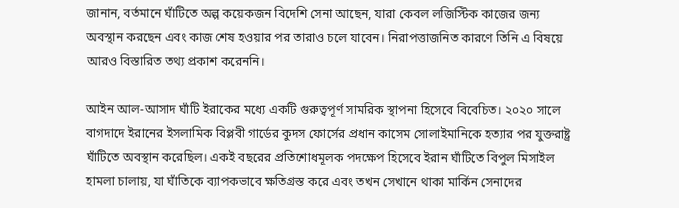জানান, বর্তমানে ঘাঁটিতে অল্প কয়েকজন বিদেশি সেনা আছেন, যারা কেবল লজিস্টিক কাজের জন্য অবস্থান করছেন এবং কাজ শেষ হওয়ার পর তারাও চলে যাবেন। নিরাপত্তাজনিত কারণে তিনি এ বিষয়ে আরও বিস্তারিত তথ্য প্রকাশ করেননি।

আইন আল-আসাদ ঘাঁটি ইরাকের মধ্যে একটি গুরুত্বপূর্ণ সামরিক স্থাপনা হিসেবে বিবেচিত। ২০২০ সালে বাগদাদে ইরানের ইসলামিক বিপ্লবী গার্ডের কুদস ফোর্সের প্রধান কাসেম সোলাইমানিকে হত্যার পর যুক্তরাষ্ট্র ঘাঁটিতে অবস্থান করেছিল। একই বছরের প্রতিশোধমূলক পদক্ষেপ হিসেবে ইরান ঘাঁটিতে বিপুল মিসাইল হামলা চালায়, যা ঘাঁতিকে ব্যাপকভাবে ক্ষতিগ্রস্ত করে এবং তখন সেখানে থাকা মার্কিন সেনাদের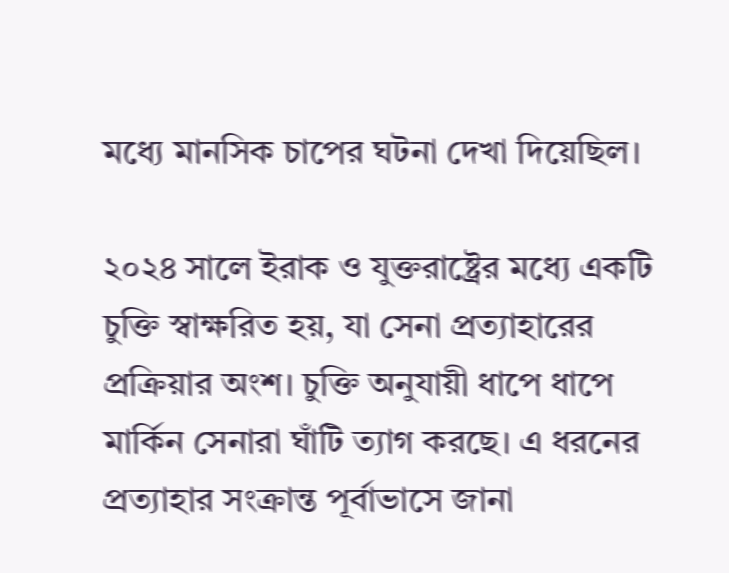মধ্যে মানসিক চাপের ঘটনা দেখা দিয়েছিল।

২০২৪ সালে ইরাক ও যুক্তরাষ্ট্রের মধ্যে একটি চুক্তি স্বাক্ষরিত হয়, যা সেনা প্রত্যাহারের প্রক্রিয়ার অংশ। চুক্তি অনুযায়ী ধাপে ধাপে মার্কিন সেনারা ঘাঁটি ত্যাগ করছে। এ ধরনের প্রত্যাহার সংক্রান্ত পূর্বাভাসে জানা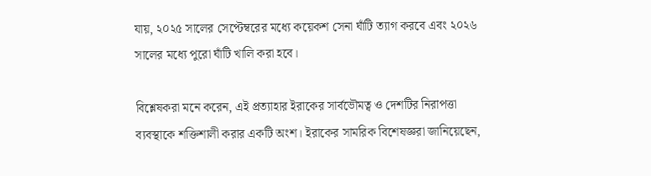যায়, ২০২৫ সালের সেপ্টেম্বরের মধ্যে কয়েকশ সেনা ঘাঁটি ত্যাগ করবে এবং ২০২৬ সালের মধ্যে পুরো ঘাঁটি খালি করা হবে।

বিশ্লেষকরা মনে করেন, এই প্রত্যাহার ইরাকের সার্বভৌমত্ব ও দেশটির নিরাপত্তা ব্যবস্থাকে শক্তিশালী করার একটি অংশ। ইরাকের সামরিক বিশেষজ্ঞরা জানিয়েছেন,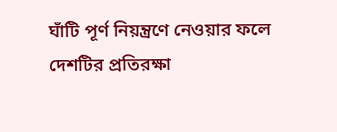ঘাঁটি পূর্ণ নিয়ন্ত্রণে নেওয়ার ফলে দেশটির প্রতিরক্ষা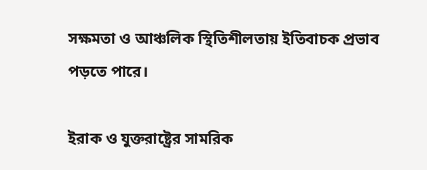সক্ষমতা ও আঞ্চলিক স্থিতিশীলতায় ইতিবাচক প্রভাব পড়তে পারে।

ইরাক ও যুক্তরাষ্ট্রের সামরিক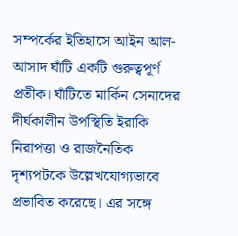সম্পর্কের ইতিহাসে আইন আল-আসাদ ঘাঁটি একটি গুরুত্বপূর্ণ প্রতীক। ঘাঁটিতে মার্কিন সেনাদের দীর্ঘকালীন উপস্থিতি ইরাকি নিরাপত্তা ও রাজনৈতিক দৃশ্যপটকে উল্লেখযোগ্যভাবে প্রভাবিত করেছে। এর সঙ্গে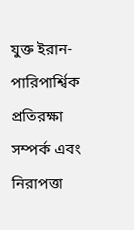যুক্ত ইরান-পারিপার্শ্বিক প্রতিরক্ষা সম্পর্ক এবং নিরাপত্তা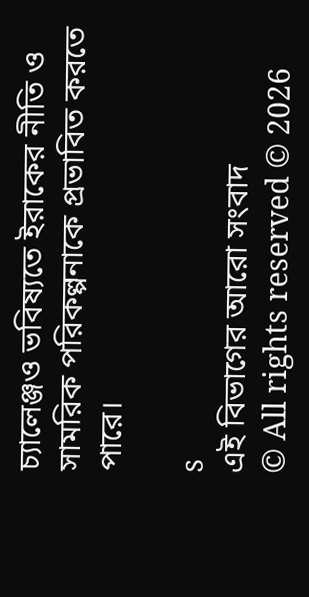চ্যালেঞ্জও ভবিষ্যতে ইরাকের নীতি ও সামরিক পরিকল্পনাকে প্রভাবিত করতে পারে।

s
এই বিভাগের আরো সংবাদ
© All rights reserved © 2026